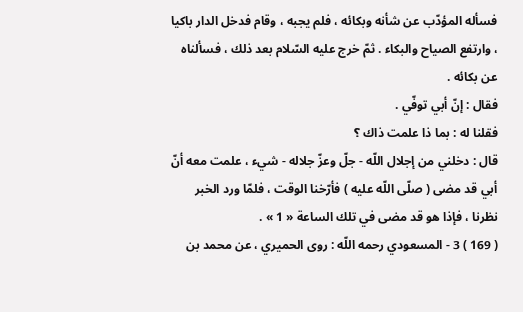فسأله المؤدّب عن شأنه وبكائه ، فلم يجبه ، وقام فدخل الدار باكيا ، وارتفع الصياح والبكاء . ثمّ خرج عليه السّلام بعد ذلك ، فسألناه عن بكائه .
فقال : إنّ أبي توفّي .
فقلنا له : بما ذا علمت ذاك ؟
قال : دخلني من إجلال اللّه - جلّ وعزّ جلاله - شيء ، علمت معه أنّ أبي قد مضى ( صلّى اللّه عليه ) فأرّخنا الوقت ، فلمّا ورد الخبر نظرنا ، فإذا هو قد مضى في تلك الساعة « 1 » .
( 169 ) 3 - المسعودي رحمه اللّه : روى الحميري ، عن محمد بن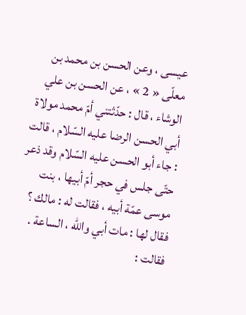عيسى ، وعن الحسن بن محمد بن معلّى « 2 » ، عن الحسن بن علي الوشاء ، قال : حدّثتني أمّ محمد مولاة أبي الحسن الرضا عليه السّلام ، قالت : جاء أبو الحسن عليه السّلام وقد ذعر حتّى جلس في حجر أمّ أبيها ، بنت موسى عمّة أبيه ، فقالت له : مالك ؟
فقال لها : مات أبي واللّه ، الساعة . فقالت :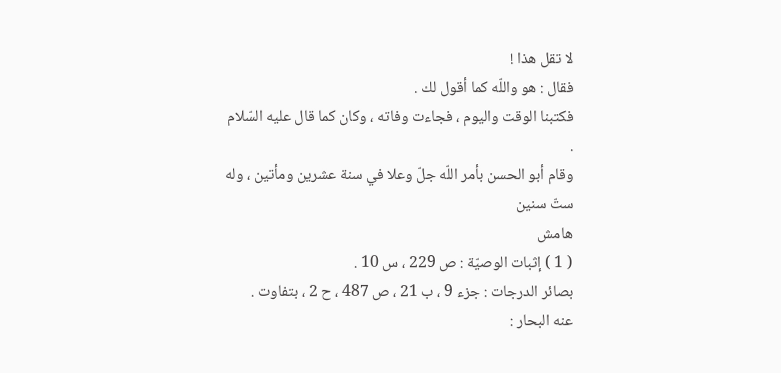لا تقل هذا !
فقال : هو واللّه كما أقول لك .
فكتبنا الوقت واليوم ، فجاءت وفاته ، وكان كما قال عليه السّلام .
وقام أبو الحسن بأمر اللّه جلّ وعلا في سنة عشرين ومأتين ، وله ستّ سنين
هامش
( 1 ) إثبات الوصيّة : ص 229 ، س 10 .
بصائر الدرجات : جزء 9 ، ب 21 ، ص 487 ، ح 2 ، بتفاوت .
عنه البحار :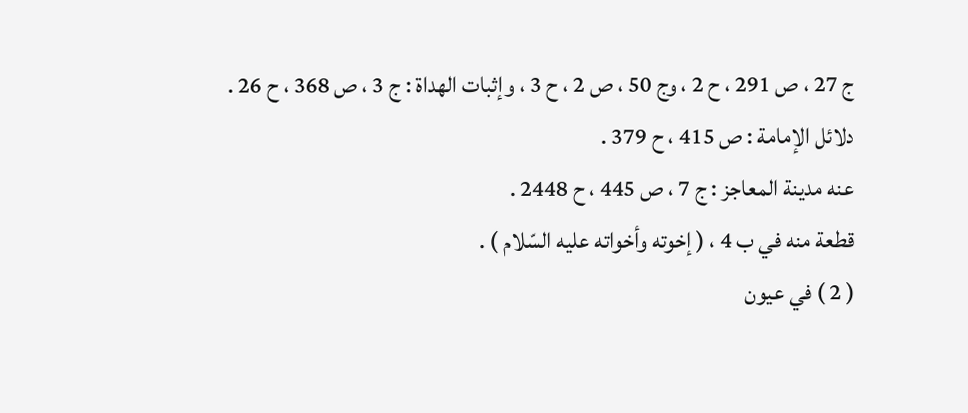ج 27 ، ص 291 ، ح 2 ، وج 50 ، ص 2 ، ح 3 ، وإثبات الهداة : ج 3 ، ص 368 ، ح 26 .
دلائل الإمامة : ص 415 ، ح 379 .
عنه مدينة المعاجز : ج 7 ، ص 445 ، ح 2448 .
قطعة منه في ب 4 ، ( إخوته وأخواته عليه السّلام ) .
( 2 ) في عيون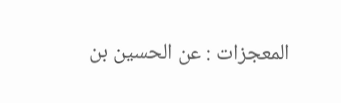المعجزات : عن الحسين بن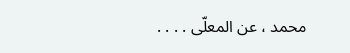محمد ، عن المعلّى . . . .